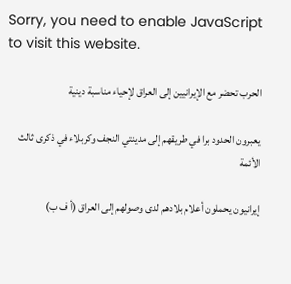Sorry, you need to enable JavaScript to visit this website.

الحرب تحضر مع الإيرانيين إلى العراق لإحياء مناسبة دينية

يعبرون الحدود برا في طريقهم إلى مدينتي النجف وكربلاء في ذكرى ثالث الأئمة

إيرانيون يحملون أعلام بلادهم لدى وصولهم إلى العراق (أ ف ب)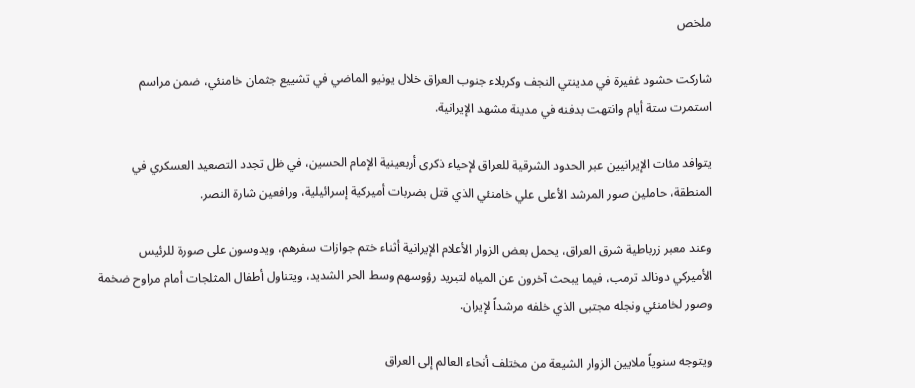ملخص

شاركت حشود غفيرة في مدينتي النجف وكربلاء جنوب العراق خلال يونيو الماضي في تشييع جثمان خامنئي، ضمن مراسم استمرت ستة أيام وانتهت بدفنه في مدينة مشهد الإيرانية.

يتوافد مئات الإيرانيين عبر الحدود الشرقية للعراق لإحياء ذكرى أربعينية الإمام الحسين، في ظل تجدد التصعيد العسكري في المنطقة، حاملين صور المرشد الأعلى علي خامنئي الذي قتل بضربات أميركية إسرائيلية، ورافعين شارة النصر.

وعند معبر زرباطية شرق العراق، يحمل بعض الزوار الأعلام الإيرانية أثناء ختم جوازات سفرهم، ويدوسون على صورة للرئيس الأميركي دونالد ترمب، فيما يبحث آخرون عن المياه لتبريد رؤوسهم وسط الحر الشديد، ويتناول أطفال المثلجات أمام مراوح ضخمة وصور لخامنئي ونجله مجتبى الذي خلفه مرشداً لإيران.

ويتوجه سنوياً ملايين الزوار الشيعة من مختلف أنحاء العالم إلى العراق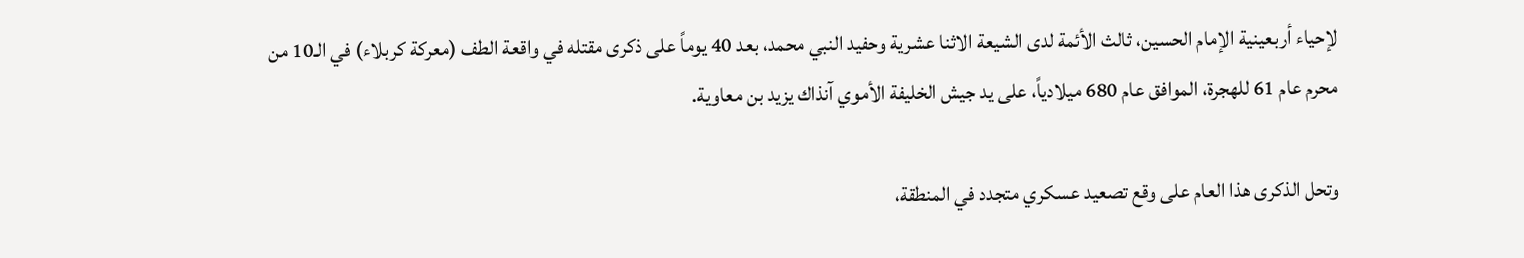لإحياء أربعينية الإمام الحسين، ثالث الأئمة لدى الشيعة الاثنا عشرية وحفيد النبي محمد، بعد 40 يوماً على ذكرى مقتله في واقعة الطف (معركة كربلاء) في الـ10 من محرم عام 61 للهجرة، الموافق عام 680 ميلادياً، على يد جيش الخليفة الأموي آنذاك يزيد بن معاوية.

وتحل الذكرى هذا العام على وقع تصعيد عسكري متجدد في المنطقة،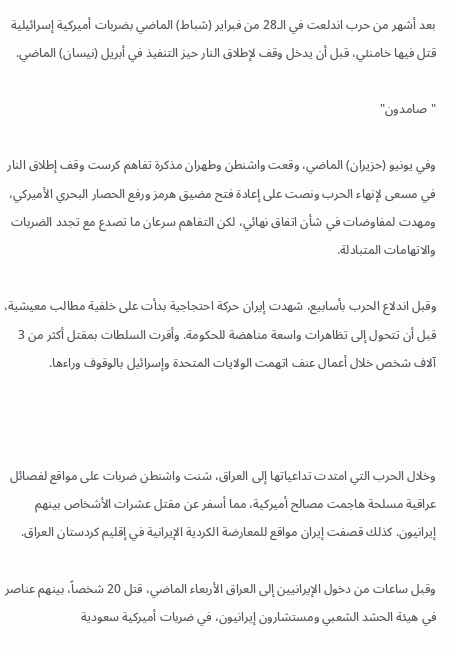بعد أشهر من حرب اندلعت في الـ28 من فبراير (شباط) الماضي بضربات أميركية إسرائيلية قتل فيها خامنئي، قبل أن يدخل وقف لإطلاق النار حيز التنفيذ في أبريل (نيسان) الماضي.

"صامدون"

وفي يونيو (حزيران) الماضي، وقعت واشنطن وطهران مذكرة تفاهم كرست وقف إطلاق النار في مسعى لإنهاء الحرب ونصت على إعادة فتح مضيق هرمز ورفع الحصار البحري الأميركي، ومهدت لمفاوضات في شأن اتفاق نهائي، لكن التفاهم سرعان ما تصدع مع تجدد الضربات والاتهامات المتبادلة.

وقبل اندلاع الحرب بأسابيع، شهدت إيران حركة احتجاجية بدأت على خلفية مطالب معيشية، قبل أن تتحول إلى تظاهرات واسعة مناهضة للحكومة. وأقرت السلطات بمقتل أكثر من 3 آلاف شخص خلال أعمال عنف اتهمت الولايات المتحدة وإسرائيل بالوقوف وراءها.



وخلال الحرب التي امتدت تداعياتها إلى العراق، شنت واشنطن ضربات على مواقع لفصائل عراقية مسلحة هاجمت مصالح أميركية، مما أسفر عن مقتل عشرات الأشخاص بينهم إيرانيون. كذلك قصفت إيران مواقع للمعارضة الكردية الإيرانية في إقليم كردستان العراق.

وقبل ساعات من دخول الإيرانيين إلى العراق الأربعاء الماضي، قتل 20 شخصاً، بينهم عناصر في هيئة الحشد الشعبي ومستشارون إيرانيون، في ضربات أميركية سعودية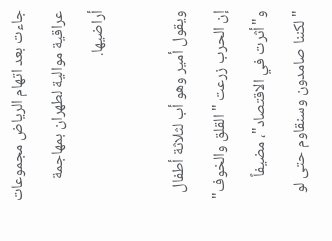جاءت بعد اتهام الرياض مجموعات عراقية موالية لطهران بمهاجمة أراضيها.

ويقول أمير وهو أب لثلاثة أطفال إن الحرب زرعت "القلق والخوف" و"أثرت في الاقتصاد"، مضيفاً "لكننا صامدون وسنقاوم حتى لو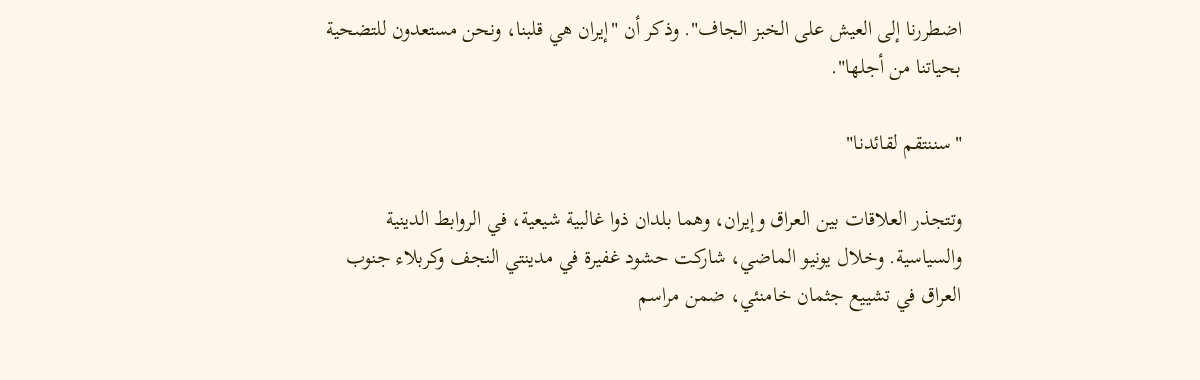اضطررنا إلى العيش على الخبز الجاف". وذكر أن "إيران هي قلبنا، ونحن مستعدون للتضحية بحياتنا من أجلها".

"سننتقم لقائدنا"

وتتجذر العلاقات بين العراق وإيران، وهما بلدان ذوا غالبية شيعية، في الروابط الدينية والسياسية. وخلال يونيو الماضي، شاركت حشود غفيرة في مدينتي النجف وكربلاء جنوب العراق في تشييع جثمان خامنئي، ضمن مراسم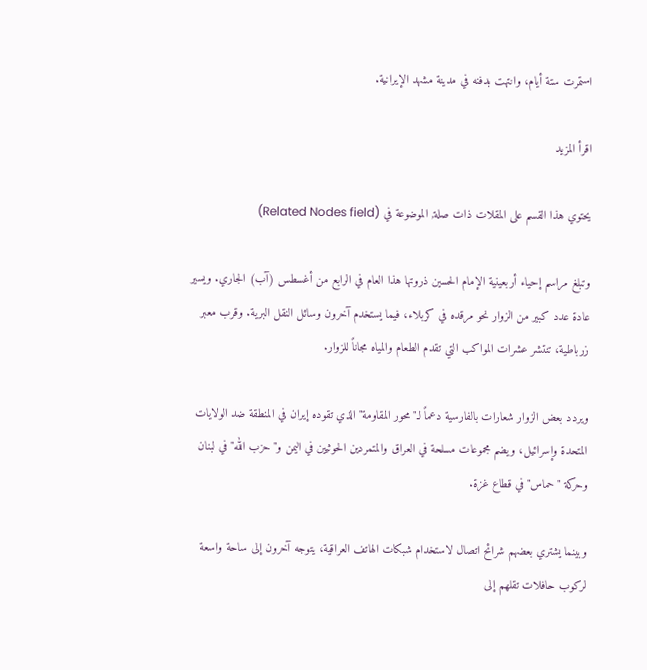استمرت ستة أيام، وانتهت بدفنه في مدينة مشهد الإيرانية.

اقرأ المزيد

يحتوي هذا القسم على المقلات ذات صلة, الموضوعة في (Related Nodes field)

وتبلغ مراسم إحياء أربعينية الإمام الحسين ذروتها هذا العام في الرابع من أغسطس (آب) الجاري. ويسير عادة عدد كبير من الزوار نحو مرقده في كربلاء، فيما يستخدم آخرون وسائل النقل البرية. وقرب معبر زرباطية، تنتشر عشرات المواكب التي تقدم الطعام والمياه مجاناً للزوار.

ويردد بعض الزوار شعارات بالفارسية دعماً لـ"محور المقاومة" الذي تقوده إيران في المنطقة ضد الولايات المتحدة وإسرائيل، ويضم مجموعات مسلحة في العراق والمتمردين الحوثيين في اليمن و"حزب الله" في لبنان وحركة "حماس" في قطاع غزة.

وبينما يشتري بعضهم شرائح اتصال لاستخدام شبكات الهاتف العراقية، يتوجه آخرون إلى ساحة واسعة لركوب حافلات تقلهم إلى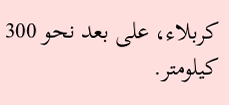كربلاء، على بعد نحو 300 كيلومتر.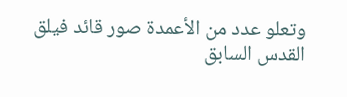وتعلو عدد من الأعمدة صور قائد فيلق القدس السابق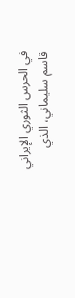في الحرس الثوري الإيراني قاسم سليماني، الذي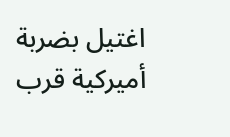اغتيل بضربة أميركية قرب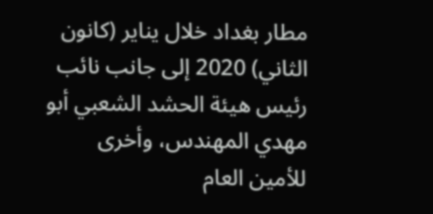مطار بغداد خلال يناير (كانون الثاني) 2020 إلى جانب نائب رئيس هيئة الحشد الشعبي أبو مهدي المهندس، وأخرى للأمين العام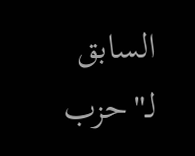السابق لـ"حزب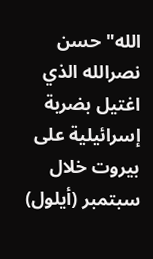الله" حسن نصرالله الذي اغتيل بضربة إسرائيلية على بيروت خلال سبتمبر (أيلول)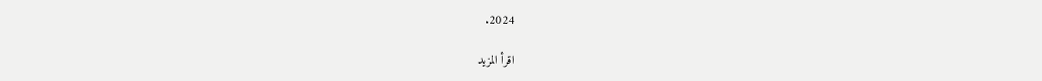2024.

اقرأ المزيد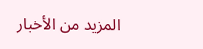المزيد من الأخبار